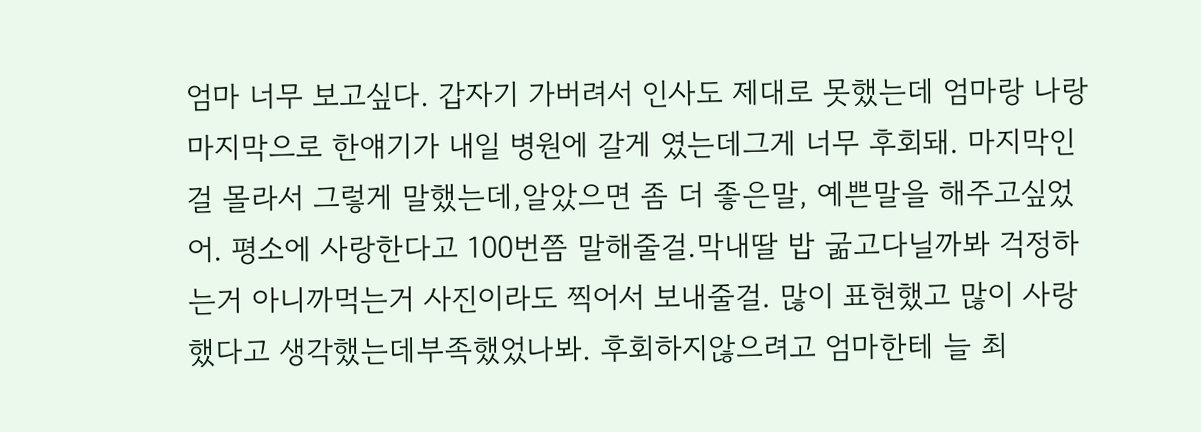엄마 너무 보고싶다. 갑자기 가버려서 인사도 제대로 못했는데 엄마랑 나랑 마지막으로 한얘기가 내일 병원에 갈게 였는데그게 너무 후회돼. 마지막인걸 몰라서 그렇게 말했는데,알았으면 좀 더 좋은말, 예쁜말을 해주고싶었어. 평소에 사랑한다고 100번쯤 말해줄걸.막내딸 밥 굶고다닐까봐 걱정하는거 아니까먹는거 사진이라도 찍어서 보내줄걸. 많이 표현했고 많이 사랑했다고 생각했는데부족했었나봐. 후회하지않으려고 엄마한테 늘 최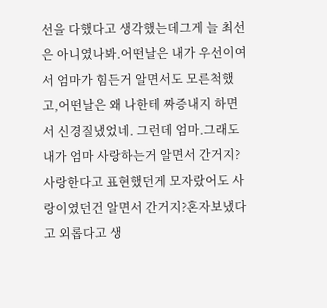선을 다했다고 생각했는데그게 늘 최선은 아니였나봐.어떤날은 내가 우선이여서 엄마가 힘든거 알면서도 모른척했고,어떤날은 왜 나한테 짜증내지 하면서 신경질냈었네. 그런데 엄마.그래도 내가 엄마 사랑하는거 알면서 간거지?사랑한다고 표현했던게 모자랐어도 사랑이였던건 알면서 간거지?혼자보냈다고 외롭다고 생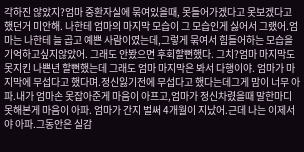각하진 않았지?엄마 중환자실에 묶여있을때, 못들어가겠다고 못보겠다고 했던거 미안해. 나한테 엄마의 마지막 모습이 그 모습인게 싫어서 그랬어.엄마는 나한테 늘 곱고 예쁜 사람이였는데,그렇게 묶여서 힘들어하는 모습을 기억하고싶지않았어. 그래도 안봤으면 후회할뻔했다. 그치?엄마 마지막도 못지킨 나쁜년 할뻔했는데 그래도 엄마 마지막은 봐서 다행이야. 엄마가 마지막에 무섭다고 했다며.정신잃기전에 무섭다고 했다는데그게 맘이 너무 아파.내가 엄마손 못잡아준게 마음이 아프고,엄마가 정신차렸을때 말한마디 못해본게 마음이 아파. 엄마가 간지 벌써 4개월이 지났어.근데 나는 이제서야 아파.그동안은 실감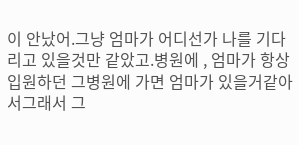이 안났어.그냥 엄마가 어디선가 나를 기다리고 있을것만 같았고.병원에 , 엄마가 항상 입원하던 그병원에 가면 엄마가 있을거같아서그래서 그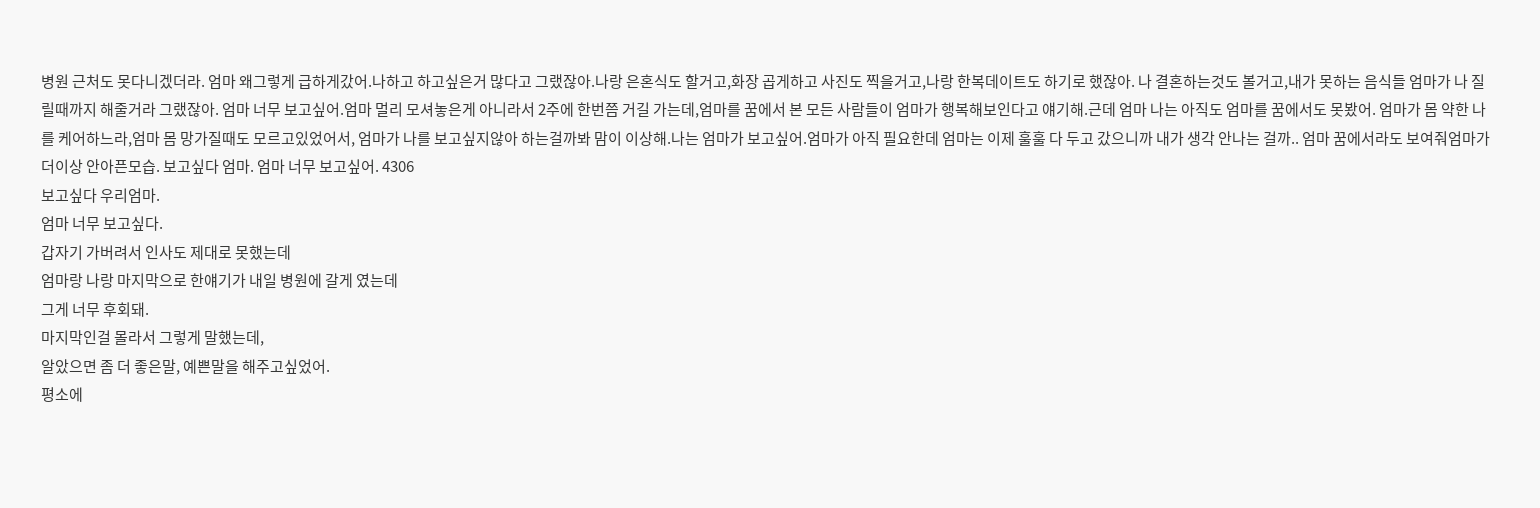병원 근처도 못다니겠더라. 엄마 왜그렇게 급하게갔어.나하고 하고싶은거 많다고 그랬잖아.나랑 은혼식도 할거고,화장 곱게하고 사진도 찍을거고,나랑 한복데이트도 하기로 했잖아. 나 결혼하는것도 볼거고,내가 못하는 음식들 엄마가 나 질릴때까지 해줄거라 그랬잖아. 엄마 너무 보고싶어.엄마 멀리 모셔놓은게 아니라서 2주에 한번쯤 거길 가는데,엄마를 꿈에서 본 모든 사람들이 엄마가 행복해보인다고 얘기해.근데 엄마 나는 아직도 엄마를 꿈에서도 못봤어. 엄마가 몸 약한 나를 케어하느라,엄마 몸 망가질때도 모르고있었어서, 엄마가 나를 보고싶지않아 하는걸까봐 맘이 이상해.나는 엄마가 보고싶어.엄마가 아직 필요한데 엄마는 이제 훌훌 다 두고 갔으니까 내가 생각 안나는 걸까.. 엄마 꿈에서라도 보여줘엄마가 더이상 안아픈모습. 보고싶다 엄마. 엄마 너무 보고싶어. 4306
보고싶다 우리엄마.
엄마 너무 보고싶다.
갑자기 가버려서 인사도 제대로 못했는데
엄마랑 나랑 마지막으로 한얘기가 내일 병원에 갈게 였는데
그게 너무 후회돼.
마지막인걸 몰라서 그렇게 말했는데,
알았으면 좀 더 좋은말, 예쁜말을 해주고싶었어.
평소에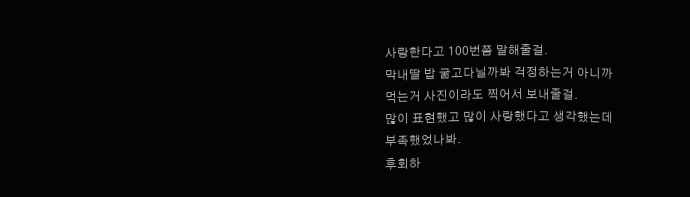사랑한다고 100번쯤 말해줄걸.
막내딸 밥 굶고다닐까봐 걱정하는거 아니까
먹는거 사진이라도 찍어서 보내줄걸.
많이 표현했고 많이 사랑했다고 생각했는데
부족했었나봐.
후회하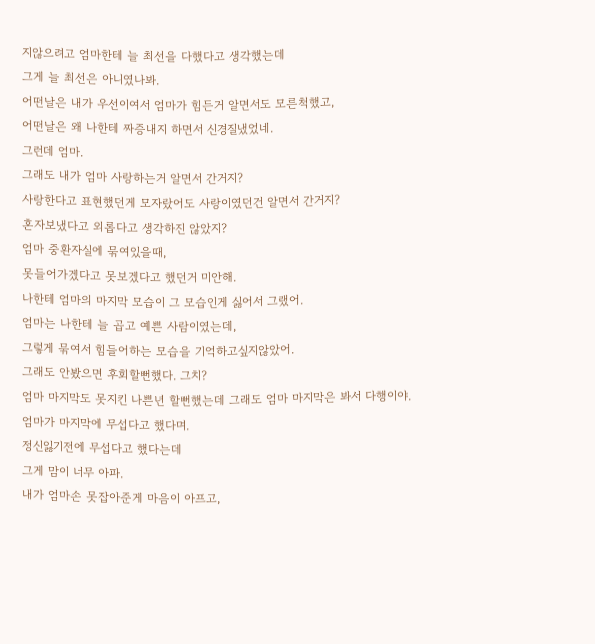지않으려고 엄마한테 늘 최선을 다했다고 생각했는데
그게 늘 최선은 아니였나봐.
어떤날은 내가 우선이여서 엄마가 힘든거 알면서도 모른척했고,
어떤날은 왜 나한테 짜증내지 하면서 신경질냈었네.
그런데 엄마.
그래도 내가 엄마 사랑하는거 알면서 간거지?
사랑한다고 표현했던게 모자랐어도 사랑이였던건 알면서 간거지?
혼자보냈다고 외롭다고 생각하진 않았지?
엄마 중환자실에 묶여있을때,
못들어가겠다고 못보겠다고 했던거 미안해.
나한테 엄마의 마지막 모습이 그 모습인게 싫어서 그랬어.
엄마는 나한테 늘 곱고 예쁜 사람이였는데,
그렇게 묶여서 힘들어하는 모습을 기억하고싶지않았어.
그래도 안봤으면 후회할뻔했다. 그치?
엄마 마지막도 못지킨 나쁜년 할뻔했는데 그래도 엄마 마지막은 봐서 다행이야.
엄마가 마지막에 무섭다고 했다며.
정신잃기전에 무섭다고 했다는데
그게 맘이 너무 아파.
내가 엄마손 못잡아준게 마음이 아프고,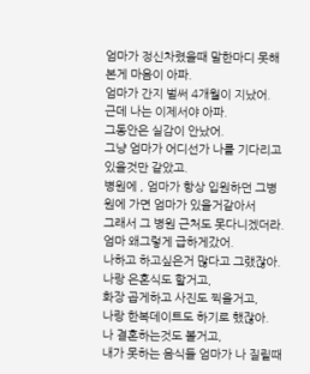엄마가 정신차렸을때 말한마디 못해본게 마음이 아파.
엄마가 간지 벌써 4개월이 지났어.
근데 나는 이제서야 아파.
그동안은 실감이 안났어.
그냥 엄마가 어디선가 나를 기다리고 있을것만 같았고.
병원에 , 엄마가 항상 입원하던 그병원에 가면 엄마가 있을거같아서
그래서 그 병원 근처도 못다니겠더라.
엄마 왜그렇게 급하게갔어.
나하고 하고싶은거 많다고 그랬잖아.
나랑 은혼식도 할거고,
화장 곱게하고 사진도 찍을거고,
나랑 한복데이트도 하기로 했잖아.
나 결혼하는것도 볼거고,
내가 못하는 음식들 엄마가 나 질릴때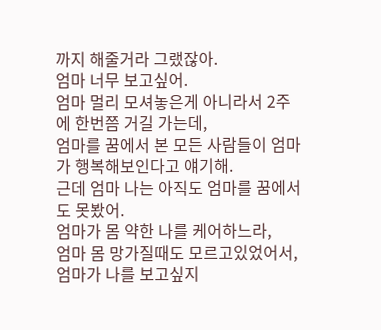까지 해줄거라 그랬잖아.
엄마 너무 보고싶어.
엄마 멀리 모셔놓은게 아니라서 2주에 한번쯤 거길 가는데,
엄마를 꿈에서 본 모든 사람들이 엄마가 행복해보인다고 얘기해.
근데 엄마 나는 아직도 엄마를 꿈에서도 못봤어.
엄마가 몸 약한 나를 케어하느라,
엄마 몸 망가질때도 모르고있었어서,
엄마가 나를 보고싶지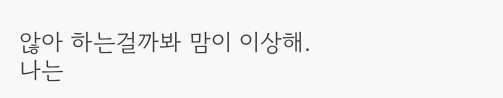않아 하는걸까봐 맘이 이상해.
나는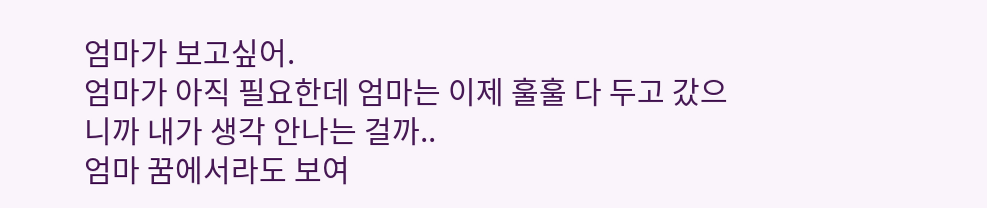엄마가 보고싶어.
엄마가 아직 필요한데 엄마는 이제 훌훌 다 두고 갔으니까 내가 생각 안나는 걸까..
엄마 꿈에서라도 보여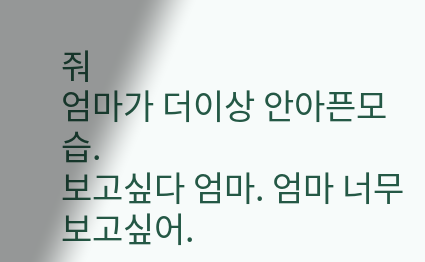줘
엄마가 더이상 안아픈모습.
보고싶다 엄마. 엄마 너무 보고싶어.